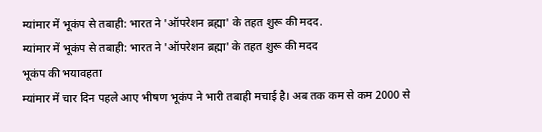म्यांमार में भूकंप से तबाही: भारत ने 'ऑपरेशन ब्रह्मा' के तहत शुरू की मदद.
म्यांमार में भूकंप से तबाही: भारत ने 'ऑपरेशन ब्रह्मा' के तहत शुरू की मदद
भूकंप की भयावहता
म्यांमार में चार दिन पहले आए भीषण भूकंप ने भारी तबाही मचाई है। अब तक कम से कम 2000 से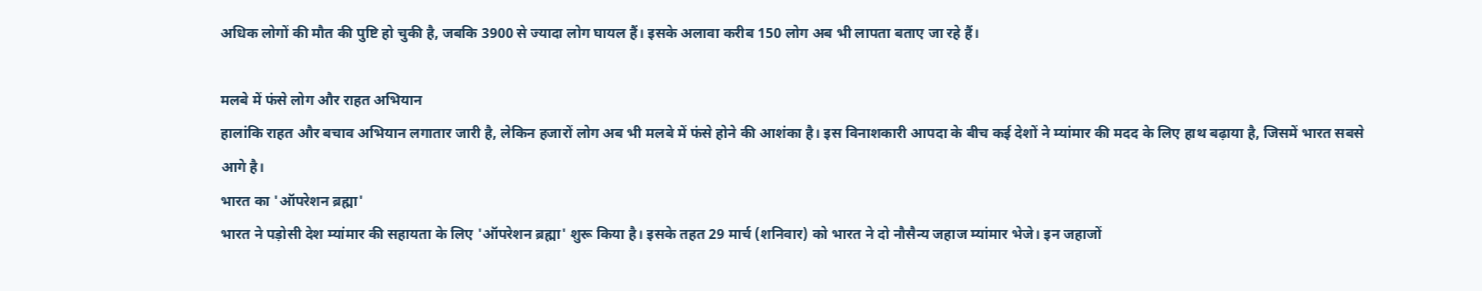अधिक लोगों की मौत की पुष्टि हो चुकी है, जबकि 3900 से ज्यादा लोग घायल हैं। इसके अलावा करीब 150 लोग अब भी लापता बताए जा रहे हैं।

मलबे में फंसे लोग और राहत अभियान
हालांकि राहत और बचाव अभियान लगातार जारी है, लेकिन हजारों लोग अब भी मलबे में फंसे होने की आशंका है। इस विनाशकारी आपदा के बीच कई देशों ने म्यांमार की मदद के लिए हाथ बढ़ाया है, जिसमें भारत सबसे आगे है।
भारत का 'ऑपरेशन ब्रह्मा'
भारत ने पड़ोसी देश म्यांमार की सहायता के लिए 'ऑपरेशन ब्रह्मा' शुरू किया है। इसके तहत 29 मार्च (शनिवार) को भारत ने दो नौसैन्य जहाज म्यांमार भेजे। इन जहाजों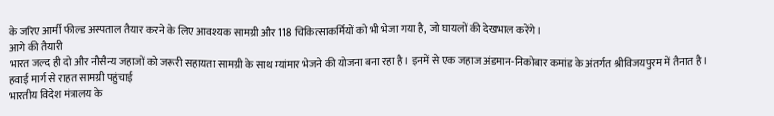के जरिए आर्मी फील्ड अस्पताल तैयार करने के लिए आवश्यक सामग्री और 118 चिकित्साकर्मियों को भी भेजा गया है, जो घायलों की देखभाल करेंगे।
आगे की तैयारी
भारत जल्द ही दो और नौसैन्य जहाजों को जरूरी सहायता सामग्री के साथ म्यांमार भेजने की योजना बना रहा है। इनमें से एक जहाज अंडमान-निकोबार कमांड के अंतर्गत श्रीविजयपुरम में तैनात है।
हवाई मार्ग से राहत सामग्री पहुंचाई
भारतीय विदेश मंत्रालय के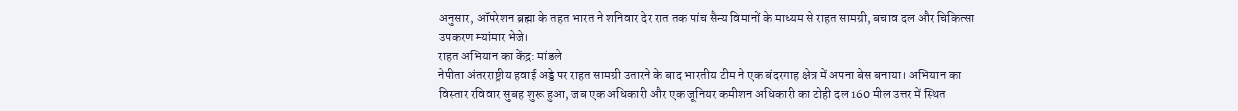अनुसार, ऑपरेशन ब्रह्मा के तहत भारत ने शनिवार देर रात तक पांच सैन्य विमानों के माध्यम से राहत सामग्री, बचाव दल और चिकित्सा उपकरण म्यांमार भेजे।
राहत अभियान का केंद्र: मांडले
नेपीता अंतरराष्ट्रीय हवाई अड्डे पर राहत सामग्री उतारने के बाद भारतीय टीम ने एक बंदरगाह क्षेत्र में अपना बेस बनाया। अभियान का विस्तार रविवार सुबह शुरू हुआ, जब एक अधिकारी और एक जूनियर कमीशन अधिकारी का टोही दल 160 मील उत्तर में स्थित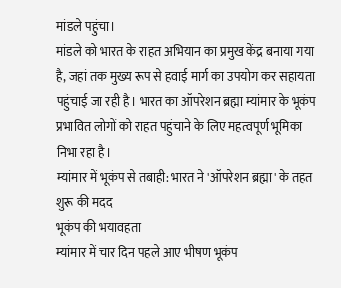मांडले पहुंचा।
मांडले को भारत के राहत अभियान का प्रमुख केंद्र बनाया गया है, जहां तक मुख्य रूप से हवाई मार्ग का उपयोग कर सहायता पहुंचाई जा रही है। भारत का ऑपरेशन ब्रह्मा म्यांमार के भूकंप प्रभावित लोगों को राहत पहुंचाने के लिए महत्वपूर्ण भूमिका निभा रहा है।
म्यांमार में भूकंप से तबाही: भारत ने 'ऑपरेशन ब्रह्मा' के तहत शुरू की मदद
भूकंप की भयावहता
म्यांमार में चार दिन पहले आए भीषण भूकंप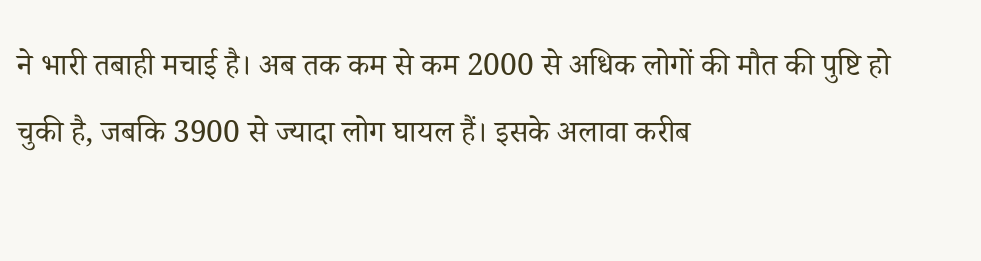ने भारी तबाही मचाई है। अब तक कम से कम 2000 से अधिक लोगों की मौत की पुष्टि हो चुकी है, जबकि 3900 से ज्यादा लोग घायल हैं। इसके अलावा करीब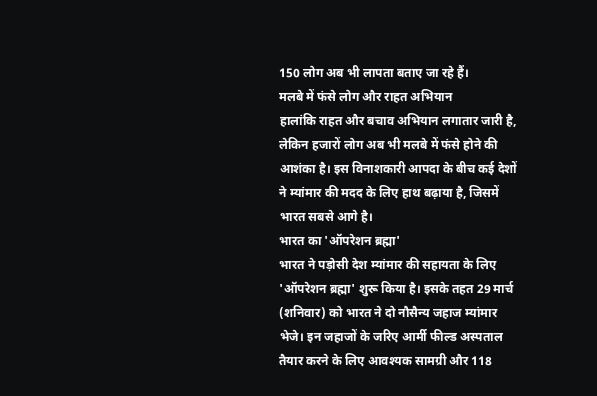150 लोग अब भी लापता बताए जा रहे हैं।
मलबे में फंसे लोग और राहत अभियान
हालांकि राहत और बचाव अभियान लगातार जारी है, लेकिन हजारों लोग अब भी मलबे में फंसे होने की आशंका है। इस विनाशकारी आपदा के बीच कई देशों ने म्यांमार की मदद के लिए हाथ बढ़ाया है, जिसमें भारत सबसे आगे है।
भारत का 'ऑपरेशन ब्रह्मा'
भारत ने पड़ोसी देश म्यांमार की सहायता के लिए 'ऑपरेशन ब्रह्मा' शुरू किया है। इसके तहत 29 मार्च (शनिवार) को भारत ने दो नौसैन्य जहाज म्यांमार भेजे। इन जहाजों के जरिए आर्मी फील्ड अस्पताल तैयार करने के लिए आवश्यक सामग्री और 118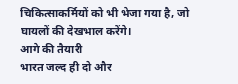चिकित्साकर्मियों को भी भेजा गया है, जो घायलों की देखभाल करेंगे।
आगे की तैयारी
भारत जल्द ही दो और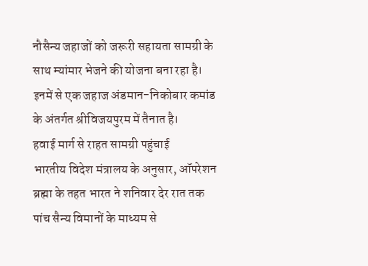नौसैन्य जहाजों को जरूरी सहायता सामग्री के साथ म्यांमार भेजने की योजना बना रहा है। इनमें से एक जहाज अंडमान-निकोबार कमांड के अंतर्गत श्रीविजयपुरम में तैनात है।
हवाई मार्ग से राहत सामग्री पहुंचाई
भारतीय विदेश मंत्रालय के अनुसार, ऑपरेशन ब्रह्मा के तहत भारत ने शनिवार देर रात तक पांच सैन्य विमानों के माध्यम से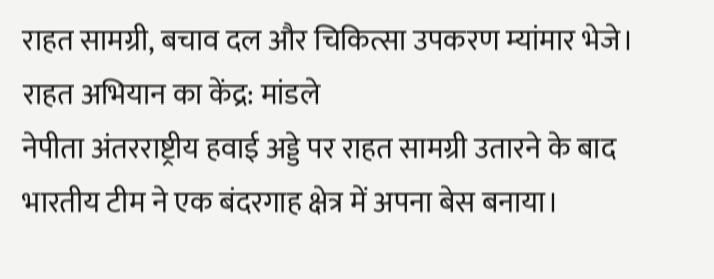राहत सामग्री, बचाव दल और चिकित्सा उपकरण म्यांमार भेजे।
राहत अभियान का केंद्र: मांडले
नेपीता अंतरराष्ट्रीय हवाई अड्डे पर राहत सामग्री उतारने के बाद भारतीय टीम ने एक बंदरगाह क्षेत्र में अपना बेस बनाया।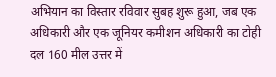अभियान का विस्तार रविवार सुबह शुरू हुआ, जब एक अधिकारी और एक जूनियर कमीशन अधिकारी का टोही दल 160 मील उत्तर में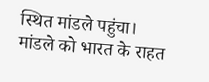स्थित मांडले पहुंचा।
मांडले को भारत के राहत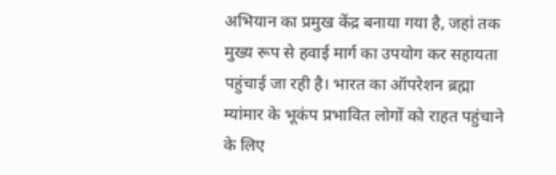अभियान का प्रमुख केंद्र बनाया गया है, जहां तक मुख्य रूप से हवाई मार्ग का उपयोग कर सहायता पहुंचाई जा रही है। भारत का ऑपरेशन ब्रह्मा म्यांमार के भूकंप प्रभावित लोगों को राहत पहुंचाने के लिए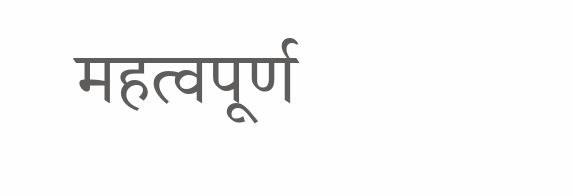महत्वपूर्ण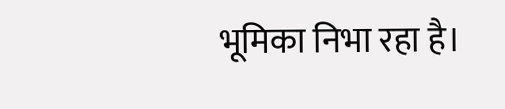भूमिका निभा रहा है।